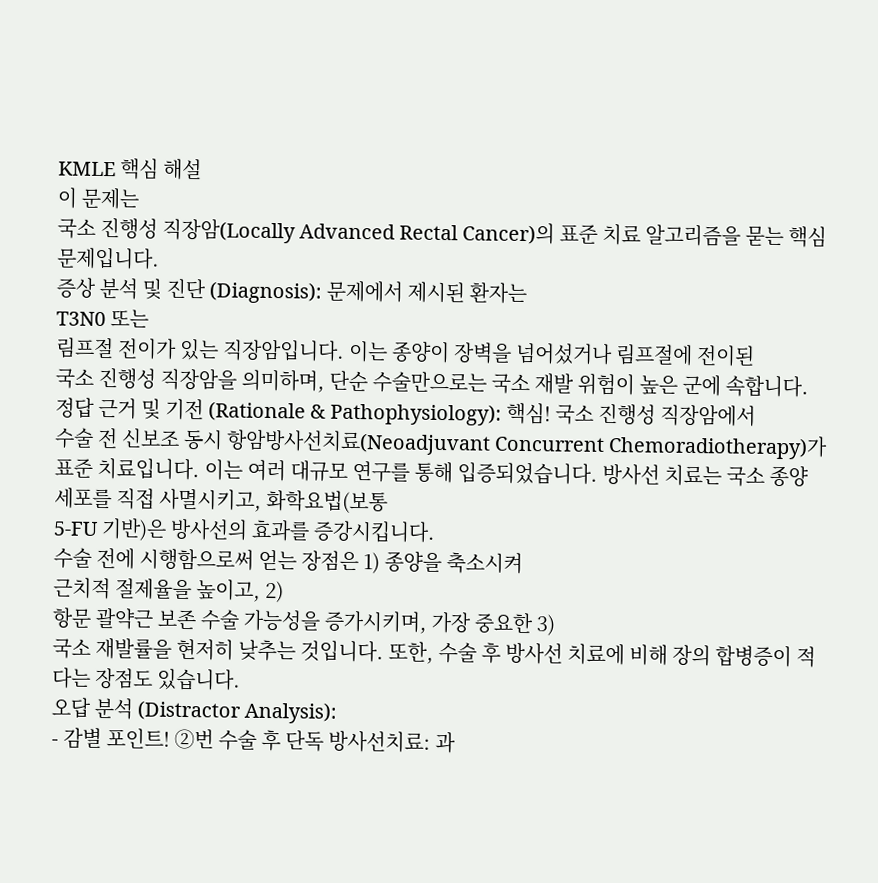KMLE 핵심 해설
이 문제는
국소 진행성 직장암(Locally Advanced Rectal Cancer)의 표준 치료 알고리즘을 묻는 핵심 문제입니다.
증상 분석 및 진단 (Diagnosis): 문제에서 제시된 환자는
T3N0 또는
림프절 전이가 있는 직장암입니다. 이는 종양이 장벽을 넘어섰거나 림프절에 전이된
국소 진행성 직장암을 의미하며, 단순 수술만으로는 국소 재발 위험이 높은 군에 속합니다.
정답 근거 및 기전 (Rationale & Pathophysiology): 핵심! 국소 진행성 직장암에서
수술 전 신보조 동시 항암방사선치료(Neoadjuvant Concurrent Chemoradiotherapy)가 표준 치료입니다. 이는 여러 대규모 연구를 통해 입증되었습니다. 방사선 치료는 국소 종양 세포를 직접 사멸시키고, 화학요법(보통
5-FU 기반)은 방사선의 효과를 증강시킵니다.
수술 전에 시행함으로써 얻는 장점은 1) 종양을 축소시켜
근치적 절제율을 높이고, 2)
항문 괄약근 보존 수술 가능성을 증가시키며, 가장 중요한 3)
국소 재발률을 현저히 낮추는 것입니다. 또한, 수술 후 방사선 치료에 비해 장의 합병증이 적다는 장점도 있습니다.
오답 분석 (Distractor Analysis):
- 감별 포인트! ②번 수술 후 단독 방사선치료: 과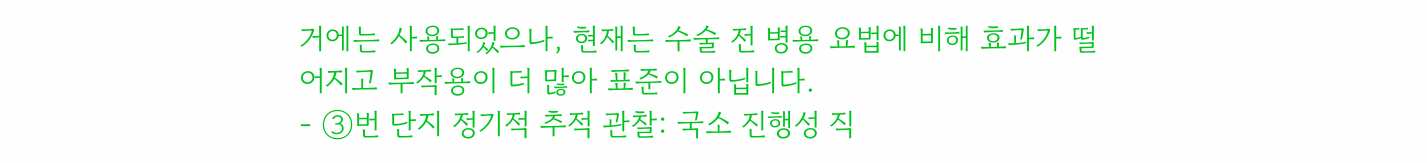거에는 사용되었으나, 현재는 수술 전 병용 요법에 비해 효과가 떨어지고 부작용이 더 많아 표준이 아닙니다.
- ③번 단지 정기적 추적 관찰: 국소 진행성 직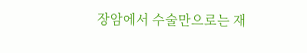장암에서 수술만으로는 재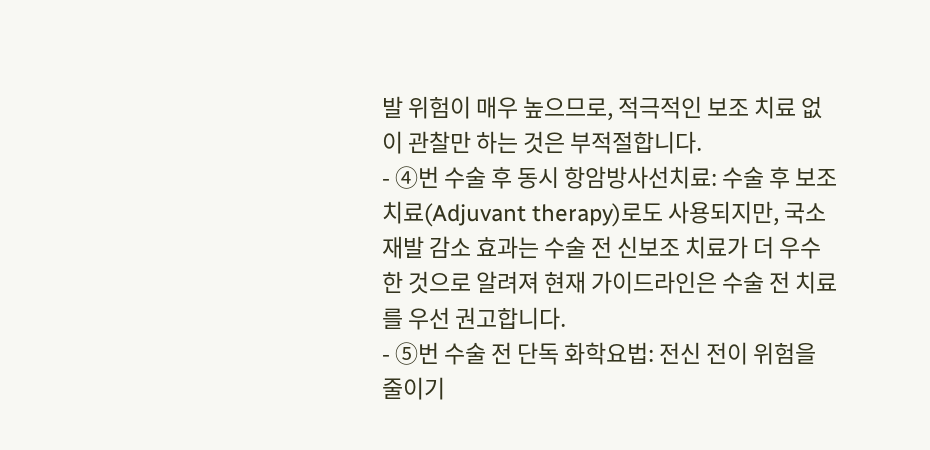발 위험이 매우 높으므로, 적극적인 보조 치료 없이 관찰만 하는 것은 부적절합니다.
- ④번 수술 후 동시 항암방사선치료: 수술 후 보조 치료(Adjuvant therapy)로도 사용되지만, 국소 재발 감소 효과는 수술 전 신보조 치료가 더 우수한 것으로 알려져 현재 가이드라인은 수술 전 치료를 우선 권고합니다.
- ⑤번 수술 전 단독 화학요법: 전신 전이 위험을 줄이기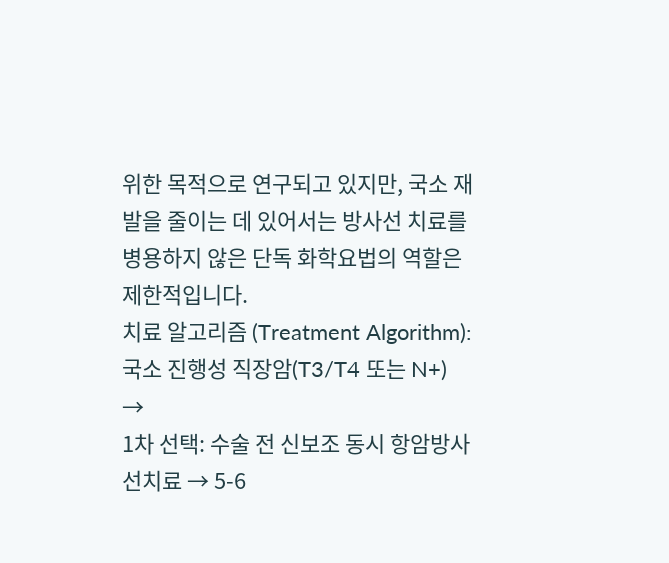위한 목적으로 연구되고 있지만, 국소 재발을 줄이는 데 있어서는 방사선 치료를 병용하지 않은 단독 화학요법의 역할은 제한적입니다.
치료 알고리즘 (Treatment Algorithm): 국소 진행성 직장암(T3/T4 또는 N+) →
1차 선택: 수술 전 신보조 동시 항암방사선치료 → 5-6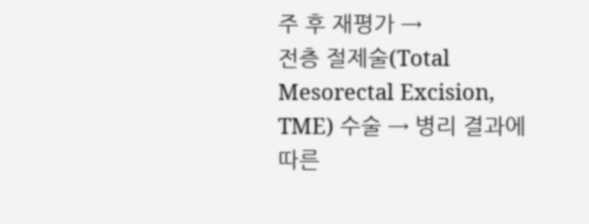주 후 재평가 →
전층 절제술(Total Mesorectal Excision, TME) 수술 → 병리 결과에 따른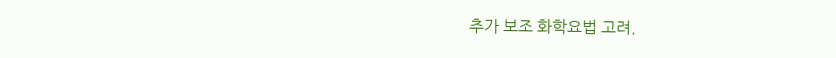추가 보조 화학요법 고려.